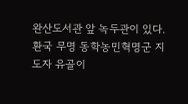완산도서관 앞 녹두관이 있다. 환국 무명 동학농민혁명군 지도자 유골이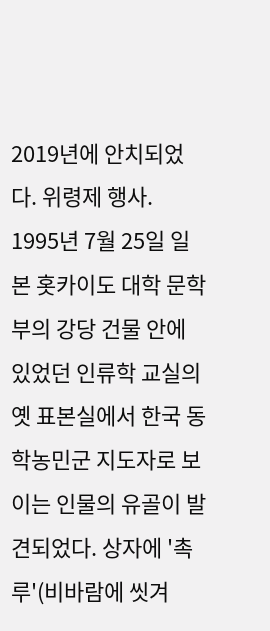2019년에 안치되었다. 위령제 행사.
1995년 7월 25일 일본 홋카이도 대학 문학부의 강당 건물 안에 있었던 인류학 교실의 옛 표본실에서 한국 동학농민군 지도자로 보이는 인물의 유골이 발견되었다. 상자에 '촉루'(비바람에 씻겨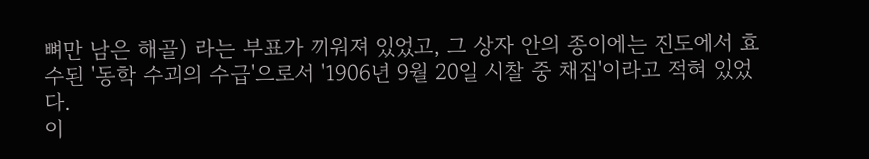뼈만 남은 해골) 라는 부표가 끼워져 있었고, 그 상자 안의 종이에는 진도에서 효수된 '동학 수괴의 수급'으로서 '1906년 9월 20일 시찰 중 채집'이라고 적혀 있었다.
이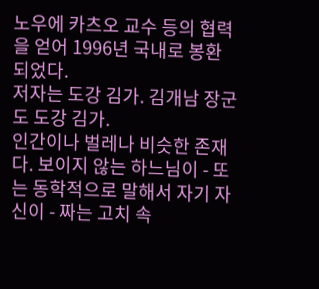노우에 카츠오 교수 등의 협력을 얻어 1996년 국내로 봉환되었다.
저자는 도강 김가. 김개남 장군도 도강 김가.
인간이나 벌레나 비슷한 존재다. 보이지 않는 하느님이 - 또는 동학적으로 말해서 자기 자신이 - 짜는 고치 속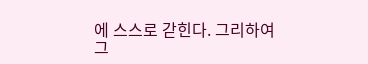에 스스로 갇힌다. 그리하여 그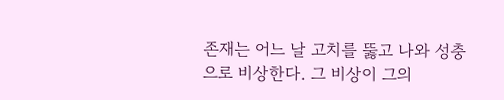존재는 어느 날 고치를 뚫고 나와 성충으로 비상한다. 그 비상이 그의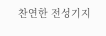찬연한 전성기지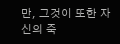만, 그것이 또한 자신의 죽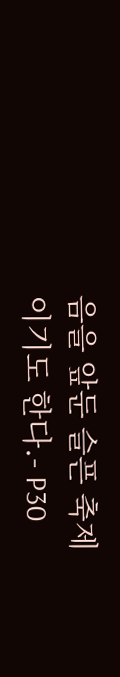음을 앞둔 슬픈 축제이기도 한다.- P30